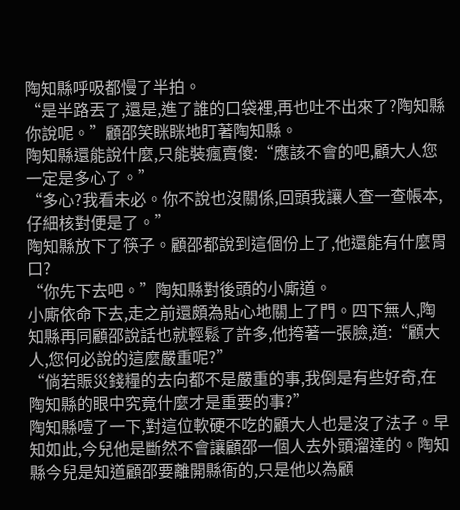陶知縣呼吸都慢了半拍。
“是半路丟了,還是,進了誰的口袋裡,再也吐不出來了?陶知縣你說呢。”顧邵笑眯眯地盯著陶知縣。
陶知縣還能說什麼,只能裝瘋賣傻:“應該不會的吧,顧大人您一定是多心了。”
“多心?我看未必。你不說也沒關係,回頭我讓人查一查帳本,仔細核對便是了。”
陶知縣放下了筷子。顧邵都說到這個份上了,他還能有什麼胃口?
“你先下去吧。”陶知縣對後頭的小廝道。
小廝依命下去,走之前還頗為貼心地關上了門。四下無人,陶知縣再同顧邵說話也就輕鬆了許多,他挎著一張臉,道:“顧大人,您何必說的這麼嚴重呢?”
“倘若賑災錢糧的去向都不是嚴重的事,我倒是有些好奇,在陶知縣的眼中究竟什麼才是重要的事?”
陶知縣噎了一下,對這位軟硬不吃的顧大人也是沒了法子。早知如此,今兒他是斷然不會讓顧邵一個人去外頭溜達的。陶知縣今兒是知道顧邵要離開縣衙的,只是他以為顧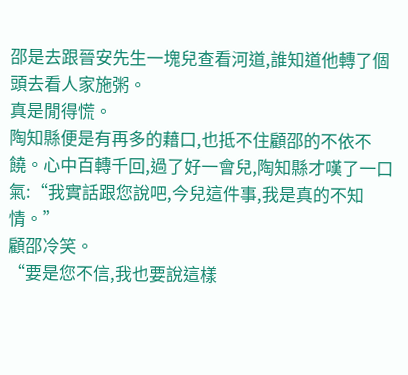邵是去跟晉安先生一塊兒查看河道,誰知道他轉了個頭去看人家施粥。
真是閒得慌。
陶知縣便是有再多的藉口,也抵不住顧邵的不依不饒。心中百轉千回,過了好一會兒,陶知縣才嘆了一口氣:“我實話跟您說吧,今兒這件事,我是真的不知情。”
顧邵冷笑。
“要是您不信,我也要說這樣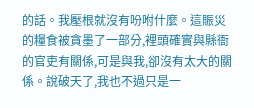的話。我壓根就沒有吩咐什麼。這賑災的糧食被貪墨了一部分,裡頭確實與縣衙的官吏有關係,可是與我,卻沒有太大的關係。說破天了,我也不過只是一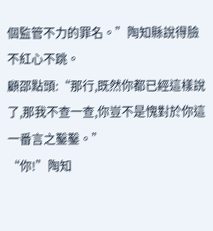個監管不力的罪名。”陶知縣說得臉不紅心不跳。
顧邵點頭:“那行,既然你都已經這樣說了,那我不查一查,你豈不是愧對於你這一番言之鑿鑿。”
“你!”陶知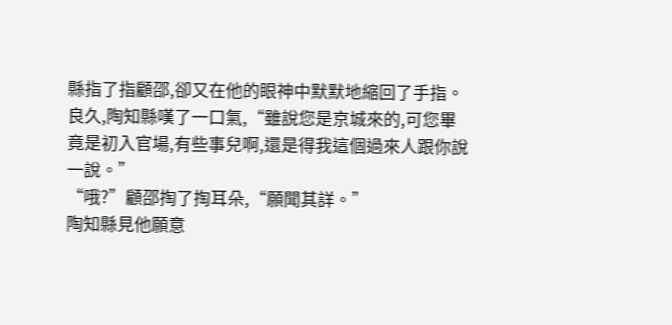縣指了指顧邵,卻又在他的眼神中默默地縮回了手指。良久,陶知縣嘆了一口氣,“雖說您是京城來的,可您畢竟是初入官場,有些事兒啊,還是得我這個過來人跟你說一說。”
“哦?”顧邵掏了掏耳朵,“願聞其詳。”
陶知縣見他願意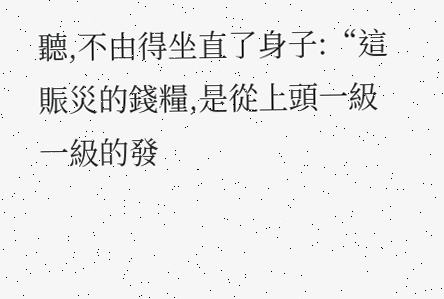聽,不由得坐直了身子:“這賑災的錢糧,是從上頭一級一級的發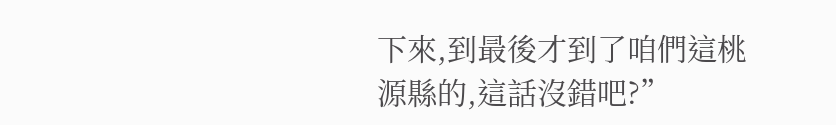下來,到最後才到了咱們這桃源縣的,這話沒錯吧?”